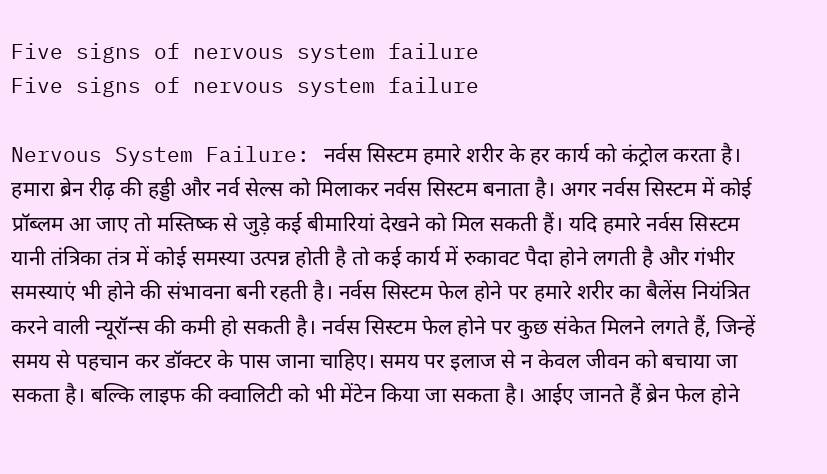Five signs of nervous system failure
Five signs of nervous system failure

Nervous System Failure: नर्वस सिस्टम हमारे शरीर के हर कार्य को कंट्रोल करता है। हमारा ब्रेन रीढ़ की हड्डी और नर्व सेल्स को मिलाकर नर्वस सिस्टम बनाता है। अगर नर्वस सिस्टम में कोई प्रॉब्लम आ जाए तो मस्तिष्क से जुड़े कई बीमारियां देखने को मिल सकती हैं। यदि हमारे नर्वस सिस्टम यानी तंत्रिका तंत्र में कोई समस्या उत्पन्न होती है तो कई कार्य में रुकावट पैदा होने लगती है और गंभीर समस्याएं भी होने की संभावना बनी रहती है। नर्वस सिस्टम फेल होने पर हमारे शरीर का बैलेंस नियंत्रित करने वाली न्यूरॉन्स की कमी हो सकती है। नर्वस सिस्टम फेल होने पर कुछ संकेत मिलने लगते हैं, जिन्हें समय से पहचान कर डॉक्टर के पास जाना चाहिए। समय पर इलाज से न केवल जीवन को बचाया जा सकता है। बल्कि लाइफ की क्वालिटी को भी मेंटेन किया जा सकता है। आईए जानते हैं ब्रेन फेल होने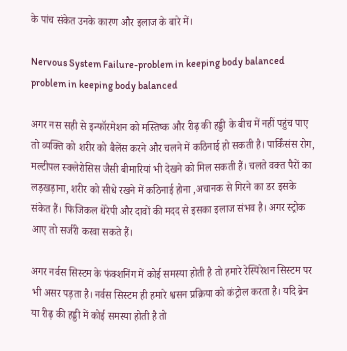के पांच संकेत उनके कारण और इलाज के बारे में।

Nervous System Failure-problem in keeping body balanced
problem in keeping body balanced

अगर नस सही से इन्फॉरमेशन को मस्तिष्क और रीढ़ की हड्डी के बीच में नहीं पहुंच पाए तो व्यक्ति को शरीर को बैलेंस करने और चलने में कठिनाई हो सकती है। पार्किंसंस रोग, मल्टीपल स्क्लेरोसिस जैसी बीमारियां भी देखने को मिल सकती हैं। चलते वक्त पैरों का लड़खड़ाना, शरीर को सीधे रखने में कठिनाई होना ,अचानक से गिरने का डर इसके संकेत हैं। फिजिकल थेरेपी और दावों की मदद से इसका इलाज संभव है। अगर स्ट्रोक आए तो सर्जरी करवा सकते हैं।

अगर नर्वस सिस्टम के फंक्शनिंग में कोई समस्या होती है तो हमारे रेस्पिरेशन सिस्टम पर भी असर पड़ता है। नर्वस सिस्टम ही हमारे श्वसन प्रक्रिया को कंट्रोल करता है। यदि ब्रेन या रीढ़ की हड्डी में कोई समस्या होती है तो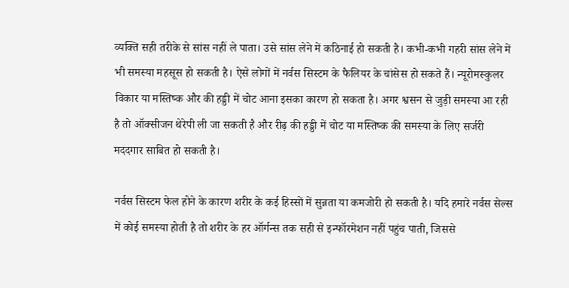व्यक्ति सही तरीके से सांस नहीं ले पाता। उसे सांस लेने में कठिनाई हो सकती है। कभी-कभी गहरी सांस लेने में भी समस्या महसूस हो सकती है। ऐसे लोगों में नर्वस सिस्टम के फैलियर के चांसेस हो सकते हैं। न्यूरोमस्कुलर विकार या मस्तिष्क और की हड्डी में चोट आना इसका कारण हो सकता है। अगर श्वसन से जुड़ी समस्या आ रही है तो ऑक्सीजन थेरेपी ली जा सकती है और रीढ़ की हड्डी में चोट या मस्तिष्क की समस्या के लिए सर्जरी मददगार साबित हो सकती है।

नर्वस सिस्टम फेल होने के कारण शरीर के कई हिस्सों में सुन्नता या कमजोरी हो सकती है। यदि हमारे नर्वस सेल्स में कोई समस्या होती है तो शरीर के हर ऑर्गन्स तक सही से इन्फॉरमेशन नहीं पहुंच पाती, जिससे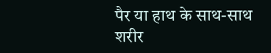पैर या हाथ के साथ-साथ शरीर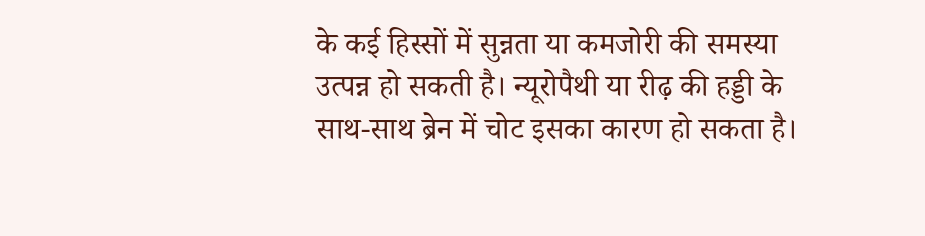के कई हिस्सों में सुन्नता या कमजोरी की समस्या उत्पन्न हो सकती है। न्यूरोपैथी या रीढ़ की हड्डी के साथ-साथ ब्रेन में चोट इसका कारण हो सकता है।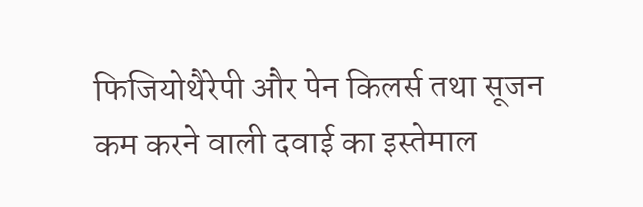फिजियोथैरेपी और पेन किलर्स तथा सूजन कम करने वाली दवाई का इस्तेमाल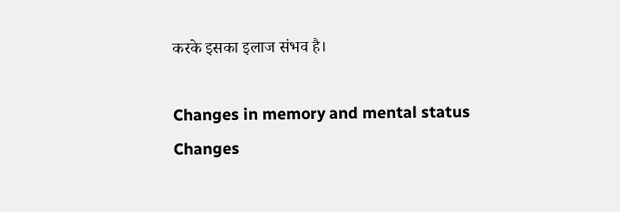करके इसका इलाज संभव है।

Changes in memory and mental status
Changes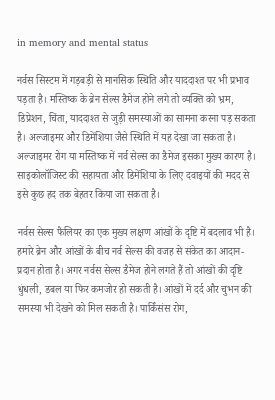in memory and mental status

नर्वस सिस्टम में गड़बड़ी से मानसिक स्थिति और याददाश्त पर भी प्रभाव पड़ता है। मस्तिष्क के ब्रेन सेल्स डैमेज होने लगे तो व्यक्ति को भ्रम, डिप्रेशन, चिंता, याददाश्त से जुड़ी समस्याओं का सामना करना पड़ सकता है। अल्जाइमर और डिमेंशिया जैसे स्थिति में यह देखा जा सकता है। अल्जाइमर रोग या मस्तिष्क में नर्व सेल्स का डैमेज इसका मुख्य कारण है। साइकोलॉजिस्ट की सहायता और डिमेंशिया के लिए दवाइयों की मदद से इसे कुछ हद तक बेहतर किया जा सकता है।

नर्वस सेल्स फैलियर का एक मुख्य लक्षण आंखों के दृष्टि में बदलाव भी है। हमारे ब्रेन और आंखों के बीच नर्व सेल्स की वजह से संकेत का आदान-प्रदान होता है। अगर नर्वस सेल्स डैमेज होने लगते हैं तो आंखों की दृष्टि धुंधली, डबल या फिर कमजोर हो सकती है। आंखों में दर्द और चुभन की समस्या भी देखने को मिल सकती है। पार्किंसंस रोग,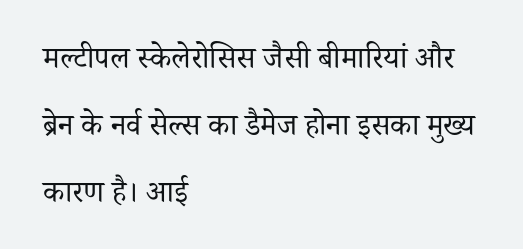मल्टीपल स्केलेरोसिस जैसी बीमारियां और ब्रेन के नर्व सेल्स का डैमेज होना इसका मुख्य कारण है। आई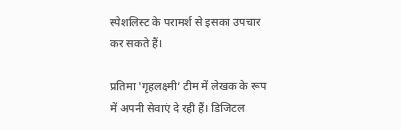स्पेशलिस्ट के परामर्श से इसका उपचार कर सकते हैं।

प्रतिमा 'गृहलक्ष्मी’ टीम में लेखक के रूप में अपनी सेवाएं दे रही हैं। डिजिटल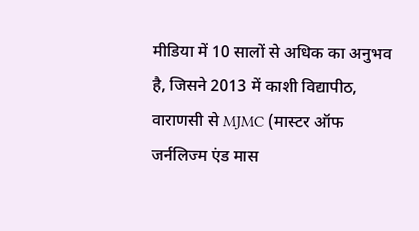मीडिया में 10 सालों से अधिक का अनुभव है, जिसने 2013 में काशी विद्यापीठ, वाराणसी से MJMC (मास्टर ऑफ जर्नलिज्म एंड मास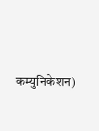कम्युनिकेशन)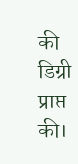की डिग्री प्राप्त की।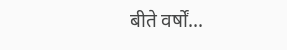बीते वर्षों...